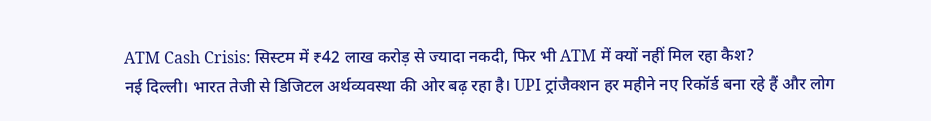ATM Cash Crisis: सिस्टम में ₹42 लाख करोड़ से ज्यादा नकदी, फिर भी ATM में क्यों नहीं मिल रहा कैश?
नई दिल्ली। भारत तेजी से डिजिटल अर्थव्यवस्था की ओर बढ़ रहा है। UPI ट्रांजैक्शन हर महीने नए रिकॉर्ड बना रहे हैं और लोग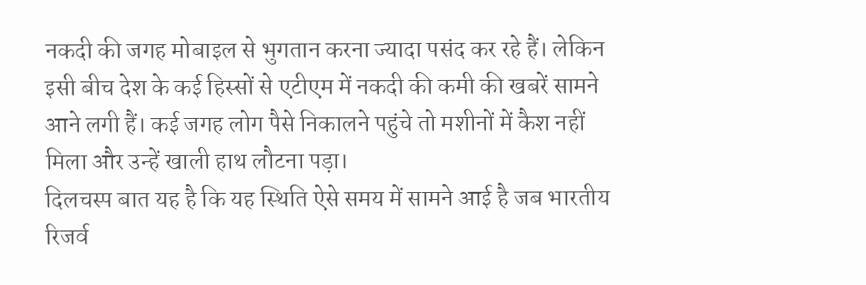नकदी की जगह मोबाइल से भुगतान करना ज्यादा पसंद कर रहे हैं। लेकिन इसी बीच देश के कई हिस्सों से एटीएम में नकदी की कमी की खबरें सामने आने लगी हैं। कई जगह लोग पैसे निकालने पहुंचे तो मशीनों में कैश नहीं मिला और उन्हें खाली हाथ लौटना पड़ा।
दिलचस्प बात यह है कि यह स्थिति ऐसे समय में सामने आई है जब भारतीय रिजर्व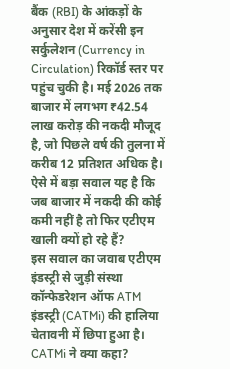बैंक (RBI) के आंकड़ों के अनुसार देश में करेंसी इन सर्कुलेशन (Currency in Circulation) रिकॉर्ड स्तर पर पहुंच चुकी है। मई 2026 तक बाजार में लगभग ₹42.54 लाख करोड़ की नकदी मौजूद है, जो पिछले वर्ष की तुलना में करीब 12 प्रतिशत अधिक है। ऐसे में बड़ा सवाल यह है कि जब बाजार में नकदी की कोई कमी नहीं है तो फिर एटीएम खाली क्यों हो रहे हैं?
इस सवाल का जवाब एटीएम इंडस्ट्री से जुड़ी संस्था कॉन्फेडरेशन ऑफ ATM इंडस्ट्री (CATMi) की हालिया चेतावनी में छिपा हुआ है।
CATMi ने क्या कहा?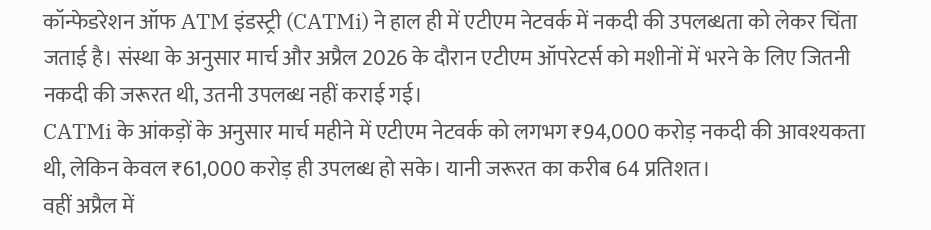कॉन्फेडरेशन ऑफ ATM इंडस्ट्री (CATMi) ने हाल ही में एटीएम नेटवर्क में नकदी की उपलब्धता को लेकर चिंता जताई है। संस्था के अनुसार मार्च और अप्रैल 2026 के दौरान एटीएम ऑपरेटर्स को मशीनों में भरने के लिए जितनी नकदी की जरूरत थी, उतनी उपलब्ध नहीं कराई गई।
CATMi के आंकड़ों के अनुसार मार्च महीने में एटीएम नेटवर्क को लगभग ₹94,000 करोड़ नकदी की आवश्यकता थी, लेकिन केवल ₹61,000 करोड़ ही उपलब्ध हो सके। यानी जरूरत का करीब 64 प्रतिशत।
वहीं अप्रैल में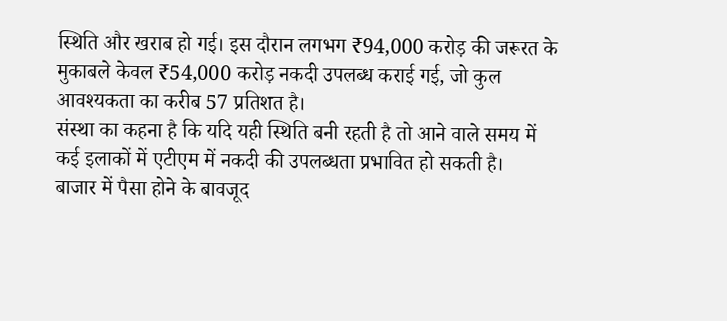स्थिति और खराब हो गई। इस दौरान लगभग ₹94,000 करोड़ की जरूरत के मुकाबले केवल ₹54,000 करोड़ नकदी उपलब्ध कराई गई, जो कुल आवश्यकता का करीब 57 प्रतिशत है।
संस्था का कहना है कि यदि यही स्थिति बनी रहती है तो आने वाले समय में कई इलाकों में एटीएम में नकदी की उपलब्धता प्रभावित हो सकती है।
बाजार में पैसा होने के बावजूद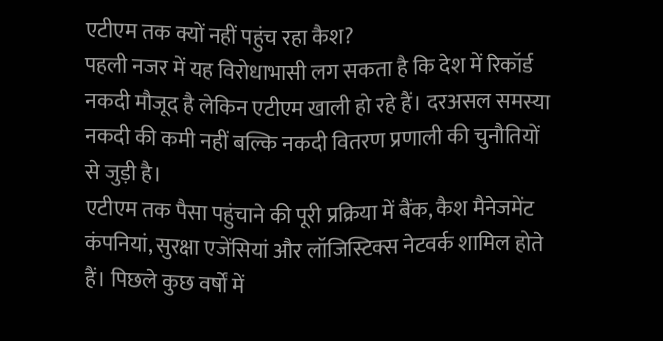एटीएम तक क्यों नहीं पहुंच रहा कैश?
पहली नजर में यह विरोधाभासी लग सकता है कि देश में रिकॉर्ड नकदी मौजूद है लेकिन एटीएम खाली हो रहे हैं। दरअसल समस्या नकदी की कमी नहीं बल्कि नकदी वितरण प्रणाली की चुनौतियों से जुड़ी है।
एटीएम तक पैसा पहुंचाने की पूरी प्रक्रिया में बैंक, कैश मैनेजमेंट कंपनियां, सुरक्षा एजेंसियां और लॉजिस्टिक्स नेटवर्क शामिल होते हैं। पिछले कुछ वर्षों में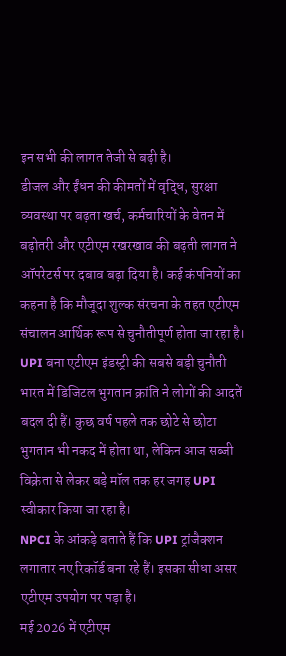इन सभी की लागत तेजी से बढ़ी है।
डीजल और ईंधन की कीमतों में वृद्धि, सुरक्षा व्यवस्था पर बढ़ता खर्च, कर्मचारियों के वेतन में बढ़ोतरी और एटीएम रखरखाव की बढ़ती लागत ने ऑपरेटर्स पर दबाव बढ़ा दिया है। कई कंपनियों का कहना है कि मौजूदा शुल्क संरचना के तहत एटीएम संचालन आर्थिक रूप से चुनौतीपूर्ण होता जा रहा है।
UPI बना एटीएम इंडस्ट्री की सबसे बड़ी चुनौती
भारत में डिजिटल भुगतान क्रांति ने लोगों की आदतें बदल दी हैं। कुछ वर्ष पहले तक छोटे से छोटा भुगतान भी नकद में होता था, लेकिन आज सब्जी विक्रेता से लेकर बड़े मॉल तक हर जगह UPI स्वीकार किया जा रहा है।
NPCI के आंकड़े बताते हैं कि UPI ट्रांजैक्शन लगातार नए रिकॉर्ड बना रहे हैं। इसका सीधा असर एटीएम उपयोग पर पड़ा है।
मई 2026 में एटीएम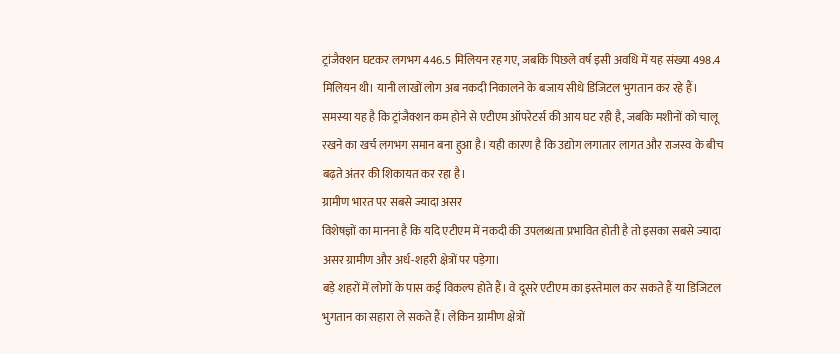ट्रांजैक्शन घटकर लगभग 446.5 मिलियन रह गए, जबकि पिछले वर्ष इसी अवधि में यह संख्या 498.4 मिलियन थी। यानी लाखों लोग अब नकदी निकालने के बजाय सीधे डिजिटल भुगतान कर रहे हैं।
समस्या यह है कि ट्रांजैक्शन कम होने से एटीएम ऑपरेटर्स की आय घट रही है, जबकि मशीनों को चालू रखने का खर्च लगभग समान बना हुआ है। यही कारण है कि उद्योग लगातार लागत और राजस्व के बीच बढ़ते अंतर की शिकायत कर रहा है।
ग्रामीण भारत पर सबसे ज्यादा असर
विशेषज्ञों का मानना है कि यदि एटीएम में नकदी की उपलब्धता प्रभावित होती है तो इसका सबसे ज्यादा असर ग्रामीण और अर्ध-शहरी क्षेत्रों पर पड़ेगा।
बड़े शहरों में लोगों के पास कई विकल्प होते हैं। वे दूसरे एटीएम का इस्तेमाल कर सकते हैं या डिजिटल भुगतान का सहारा ले सकते हैं। लेकिन ग्रामीण क्षेत्रों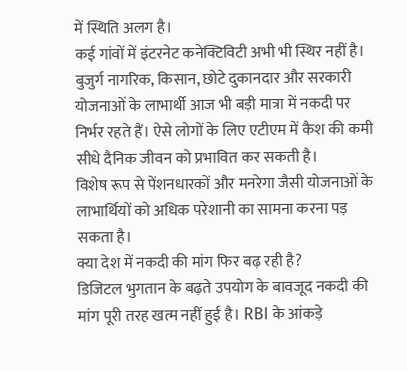में स्थिति अलग है।
कई गांवों में इंटरनेट कनेक्टिविटी अभी भी स्थिर नहीं है। बुजुर्ग नागरिक, किसान, छोटे दुकानदार और सरकारी योजनाओं के लाभार्थी आज भी बड़ी मात्रा में नकदी पर निर्भर रहते हैं। ऐसे लोगों के लिए एटीएम में कैश की कमी सीधे दैनिक जीवन को प्रभावित कर सकती है।
विशेष रूप से पेंशनधारकों और मनरेगा जैसी योजनाओं के लाभार्थियों को अधिक परेशानी का सामना करना पड़ सकता है।
क्या देश में नकदी की मांग फिर बढ़ रही है?
डिजिटल भुगतान के बढ़ते उपयोग के बावजूद नकदी की मांग पूरी तरह खत्म नहीं हुई है। RBI के आंकड़े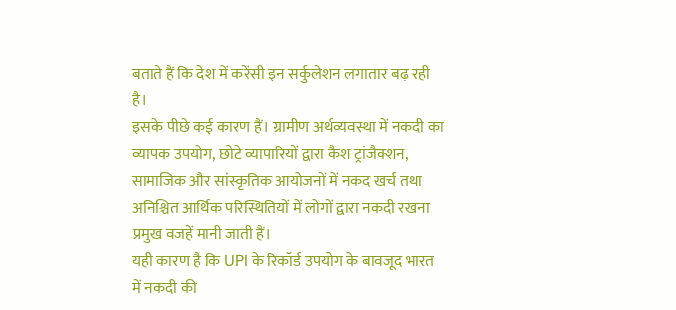बताते हैं कि देश में करेंसी इन सर्कुलेशन लगातार बढ़ रही है।
इसके पीछे कई कारण हैं। ग्रामीण अर्थव्यवस्था में नकदी का व्यापक उपयोग, छोटे व्यापारियों द्वारा कैश ट्रांजैक्शन, सामाजिक और सांस्कृतिक आयोजनों में नकद खर्च तथा अनिश्चित आर्थिक परिस्थितियों में लोगों द्वारा नकदी रखना प्रमुख वजहें मानी जाती हैं।
यही कारण है कि UPI के रिकॉर्ड उपयोग के बावजूद भारत में नकदी की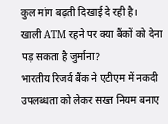कुल मांग बढ़ती दिखाई दे रही है।
खाली ATM रहने पर क्या बैंकों को देना पड़ सकता है जुर्माना?
भारतीय रिजर्व बैंक ने एटीएम में नकदी उपलब्धता को लेकर सख्त नियम बनाए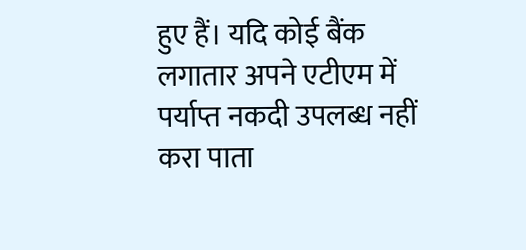हुए हैं। यदि कोई बैंक लगातार अपने एटीएम में पर्याप्त नकदी उपलब्ध नहीं करा पाता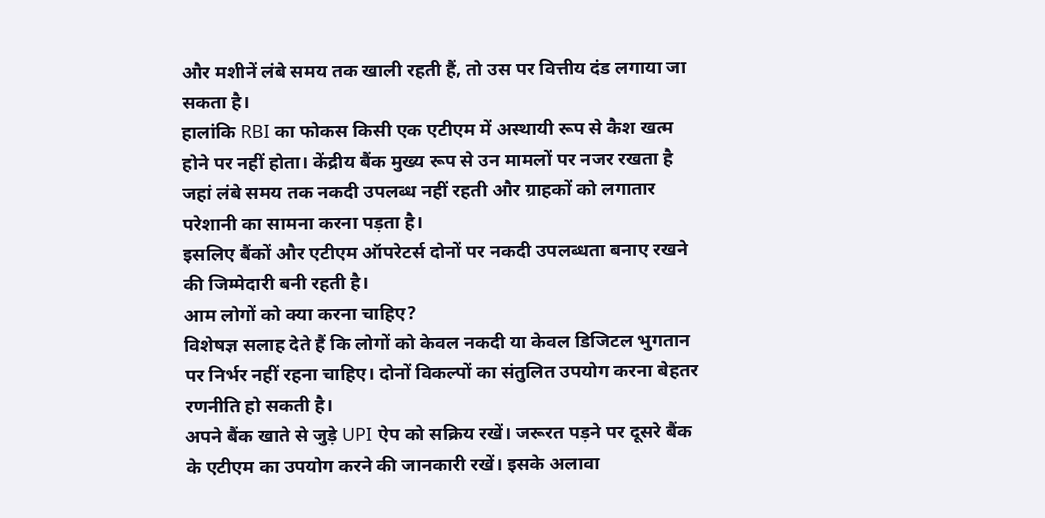और मशीनें लंबे समय तक खाली रहती हैं, तो उस पर वित्तीय दंड लगाया जा सकता है।
हालांकि RBI का फोकस किसी एक एटीएम में अस्थायी रूप से कैश खत्म होने पर नहीं होता। केंद्रीय बैंक मुख्य रूप से उन मामलों पर नजर रखता है जहां लंबे समय तक नकदी उपलब्ध नहीं रहती और ग्राहकों को लगातार परेशानी का सामना करना पड़ता है।
इसलिए बैंकों और एटीएम ऑपरेटर्स दोनों पर नकदी उपलब्धता बनाए रखने की जिम्मेदारी बनी रहती है।
आम लोगों को क्या करना चाहिए?
विशेषज्ञ सलाह देते हैं कि लोगों को केवल नकदी या केवल डिजिटल भुगतान पर निर्भर नहीं रहना चाहिए। दोनों विकल्पों का संतुलित उपयोग करना बेहतर रणनीति हो सकती है।
अपने बैंक खाते से जुड़े UPI ऐप को सक्रिय रखें। जरूरत पड़ने पर दूसरे बैंक के एटीएम का उपयोग करने की जानकारी रखें। इसके अलावा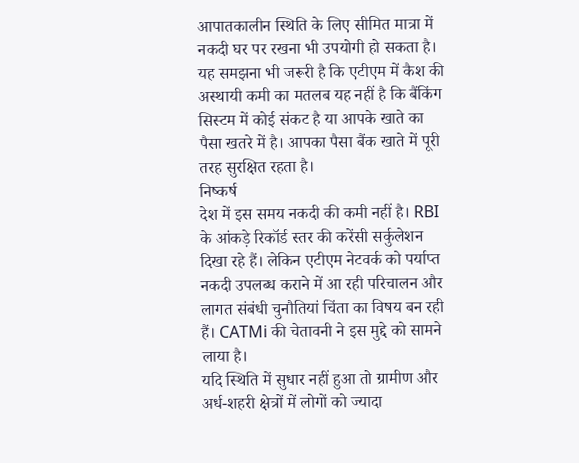आपातकालीन स्थिति के लिए सीमित मात्रा में नकदी घर पर रखना भी उपयोगी हो सकता है।
यह समझना भी जरूरी है कि एटीएम में कैश की अस्थायी कमी का मतलब यह नहीं है कि बैंकिंग सिस्टम में कोई संकट है या आपके खाते का पैसा खतरे में है। आपका पैसा बैंक खाते में पूरी तरह सुरक्षित रहता है।
निष्कर्ष
देश में इस समय नकदी की कमी नहीं है। RBI के आंकड़े रिकॉर्ड स्तर की करेंसी सर्कुलेशन दिखा रहे हैं। लेकिन एटीएम नेटवर्क को पर्याप्त नकदी उपलब्ध कराने में आ रही परिचालन और लागत संबंधी चुनौतियां चिंता का विषय बन रही हैं। CATMi की चेतावनी ने इस मुद्दे को सामने लाया है।
यदि स्थिति में सुधार नहीं हुआ तो ग्रामीण और अर्ध-शहरी क्षेत्रों में लोगों को ज्यादा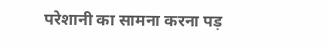परेशानी का सामना करना पड़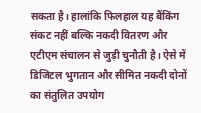सकता है। हालांकि फिलहाल यह बैंकिंग संकट नहीं बल्कि नकदी वितरण और एटीएम संचालन से जुड़ी चुनौती है। ऐसे में डिजिटल भुगतान और सीमित नकदी दोनों का संतुलित उपयोग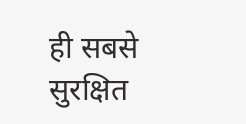ही सबसे सुरक्षित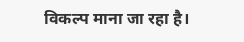विकल्प माना जा रहा है।